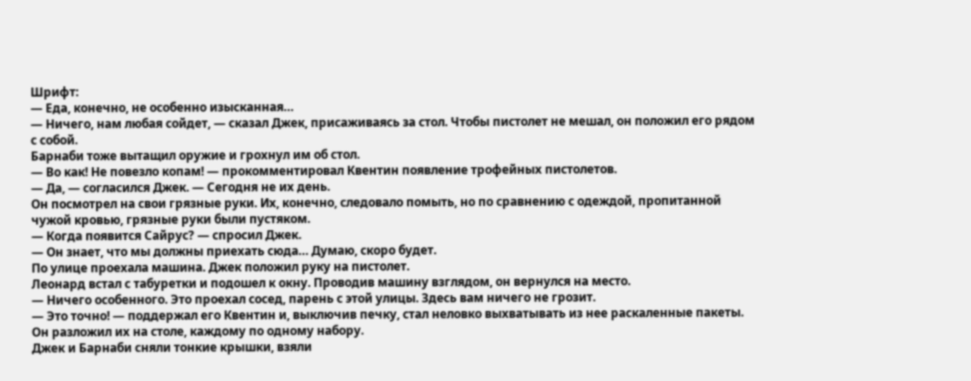Шрифт:
— Еда, конечно, не особенно изысканная…
— Ничего, нам любая сойдет, — сказал Джек, присаживаясь за стол. Чтобы пистолет не мешал, он положил его рядом с собой.
Барнаби тоже вытащил оружие и грохнул им об стол.
— Во как! Не повезло копам! — прокомментировал Квентин появление трофейных пистолетов.
— Да, — согласился Джек. — Сегодня не их день.
Он посмотрел на свои грязные руки. Их, конечно, следовало помыть, но по сравнению с одеждой, пропитанной чужой кровью, грязные руки были пустяком.
— Когда появится Сайрус? — спросил Джек.
— Он знает, что мы должны приехать сюда… Думаю, скоро будет.
По улице проехала машина. Джек положил руку на пистолет.
Леонард встал с табуретки и подошел к окну. Проводив машину взглядом, он вернулся на место.
— Ничего особенного. Это проехал сосед, парень с этой улицы. Здесь вам ничего не грозит.
— Это точно! — поддержал его Квентин и, выключив печку, стал неловко выхватывать из нее раскаленные пакеты.
Он разложил их на столе, каждому по одному набору.
Джек и Барнаби сняли тонкие крышки, взяли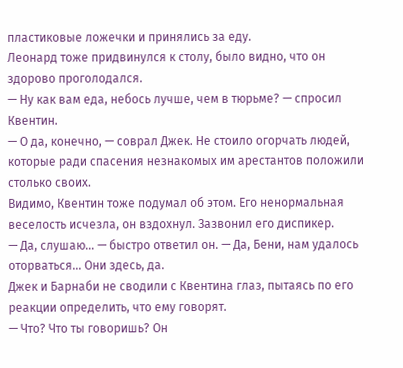пластиковые ложечки и принялись за еду.
Леонард тоже придвинулся к столу, было видно, что он здорово проголодался.
— Ну как вам еда, небось лучше, чем в тюрьме? — спросил Квентин.
— О да, конечно, — соврал Джек. Не стоило огорчать людей, которые ради спасения незнакомых им арестантов положили столько своих.
Видимо, Квентин тоже подумал об этом. Его ненормальная веселость исчезла, он вздохнул. Зазвонил его диспикер.
— Да, слушаю… — быстро ответил он. — Да, Бени, нам удалось оторваться… Они здесь, да.
Джек и Барнаби не сводили с Квентина глаз, пытаясь по его реакции определить, что ему говорят.
— Что? Что ты говоришь? Он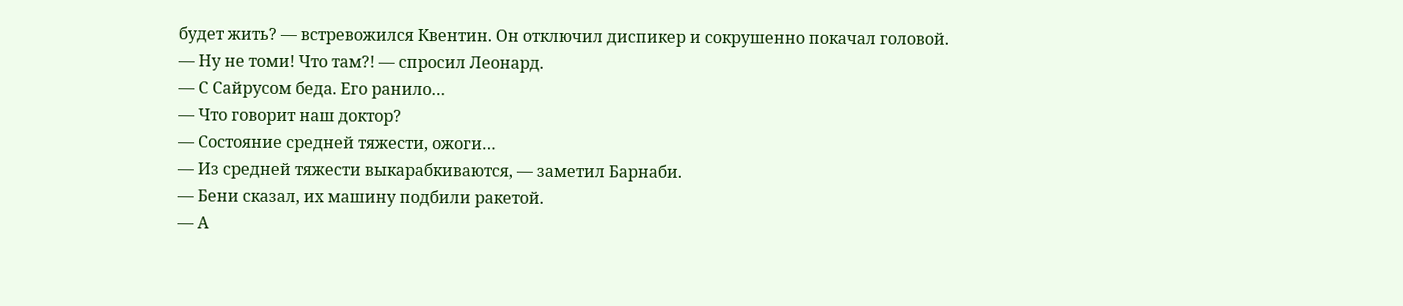будет жить? — встревожился Квентин. Он отключил диспикер и сокрушенно покачал головой.
— Ну не томи! Что там?! — спросил Леонард.
— С Сайрусом беда. Его ранило…
— Что говорит наш доктор?
— Состояние средней тяжести, ожоги…
— Из средней тяжести выкарабкиваются, — заметил Барнаби.
— Бени сказал, их машину подбили ракетой.
— А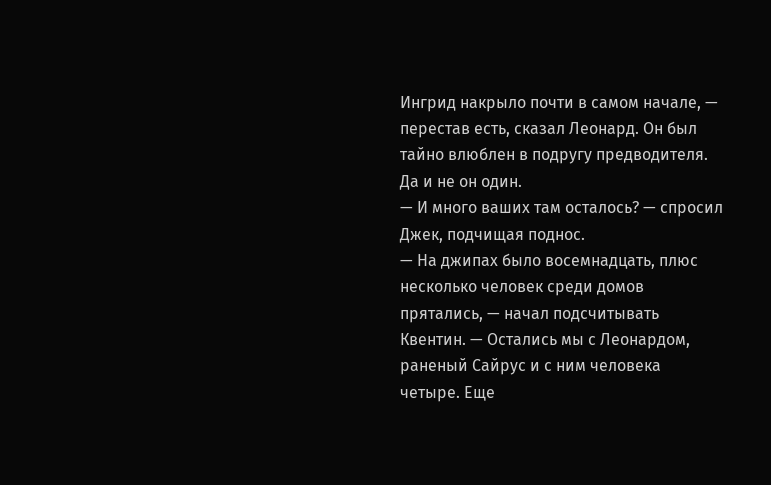Ингрид накрыло почти в самом начале, — перестав есть, сказал Леонард. Он был тайно влюблен в подругу предводителя. Да и не он один.
— И много ваших там осталось? — спросил Джек, подчищая поднос.
— На джипах было восемнадцать, плюс несколько человек среди домов прятались, — начал подсчитывать Квентин. — Остались мы с Леонардом, раненый Сайрус и с ним человека четыре. Еще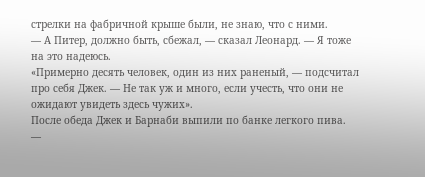стрелки на фабричной крыше были, не знаю, что с ними.
— А Питер, должно быть, сбежал, — сказал Леонард. — Я тоже на это надеюсь.
«Примерно десять человек, один из них раненый, — подсчитал про себя Джек. — Не так уж и много, если учесть, что они не ожидают увидеть здесь чужих».
После обеда Джек и Барнаби выпили по банке легкого пива.
—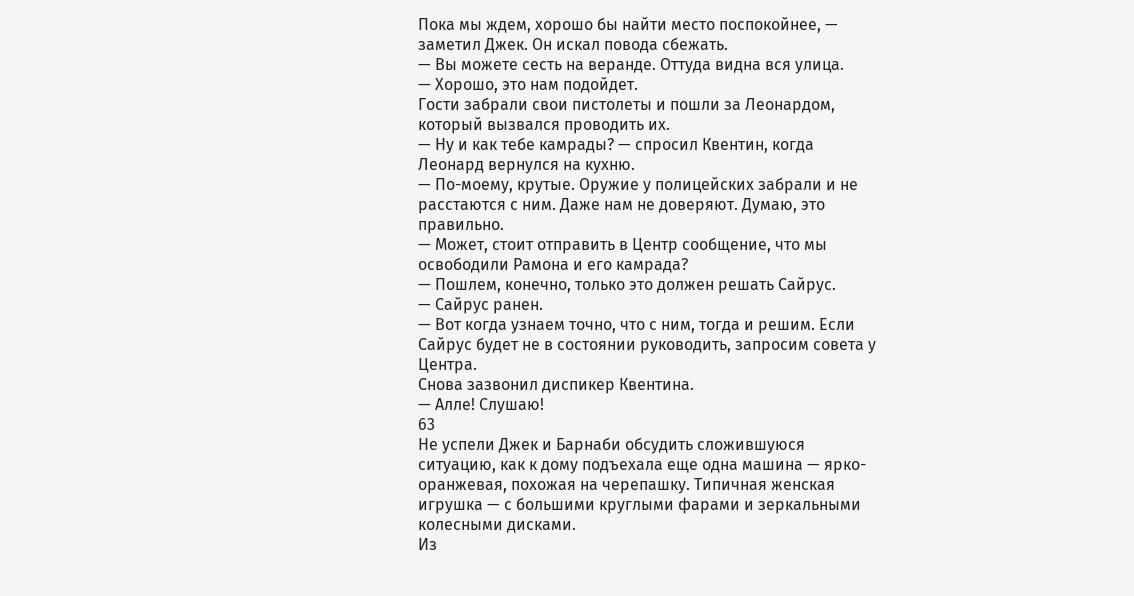Пока мы ждем, хорошо бы найти место поспокойнее, — заметил Джек. Он искал повода сбежать.
— Вы можете сесть на веранде. Оттуда видна вся улица.
— Хорошо, это нам подойдет.
Гости забрали свои пистолеты и пошли за Леонардом, который вызвался проводить их.
— Ну и как тебе камрады? — спросил Квентин, когда Леонард вернулся на кухню.
— По-моему, крутые. Оружие у полицейских забрали и не расстаются с ним. Даже нам не доверяют. Думаю, это правильно.
— Может, стоит отправить в Центр сообщение, что мы освободили Рамона и его камрада?
— Пошлем, конечно, только это должен решать Сайрус.
— Сайрус ранен.
— Вот когда узнаем точно, что с ним, тогда и решим. Если Сайрус будет не в состоянии руководить, запросим совета у Центра.
Снова зазвонил диспикер Квентина.
— Алле! Слушаю!
63
Не успели Джек и Барнаби обсудить сложившуюся ситуацию, как к дому подъехала еще одна машина — ярко-оранжевая, похожая на черепашку. Типичная женская игрушка — с большими круглыми фарами и зеркальными колесными дисками.
Из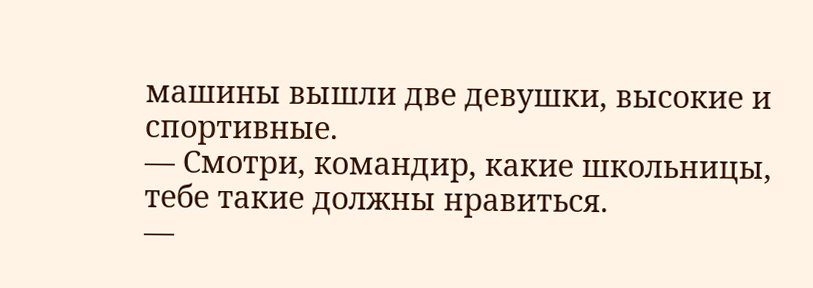машины вышли две девушки, высокие и спортивные.
— Смотри, командир, какие школьницы, тебе такие должны нравиться.
—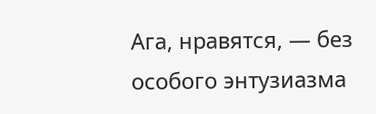Ага, нравятся, — без особого энтузиазма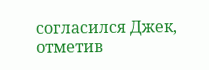согласился Джек, отметив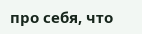про себя, что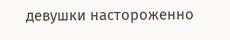девушки настороженно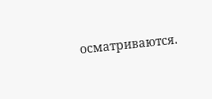осматриваются.